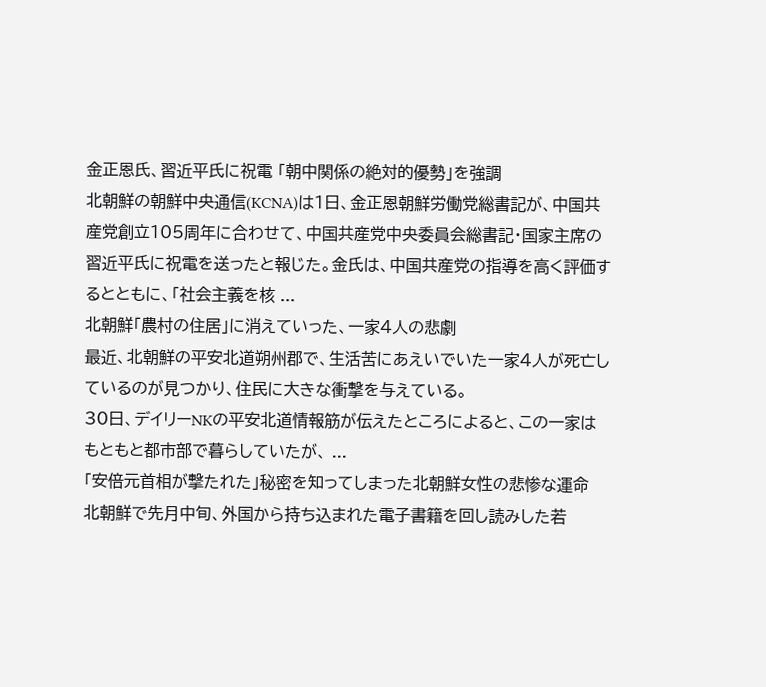金正恩氏、習近平氏に祝電 「朝中関係の絶対的優勢」を強調
北朝鮮の朝鮮中央通信(KCNA)は1日、金正恩朝鮮労働党総書記が、中国共産党創立105周年に合わせて、中国共産党中央委員会総書記・国家主席の習近平氏に祝電を送ったと報じた。金氏は、中国共産党の指導を高く評価するとともに、「社会主義を核 ...
北朝鮮「農村の住居」に消えていった、一家4人の悲劇
最近、北朝鮮の平安北道朔州郡で、生活苦にあえいでいた一家4人が死亡しているのが見つかり、住民に大きな衝撃を与えている。
30日、デイリーNKの平安北道情報筋が伝えたところによると、この一家はもともと都市部で暮らしていたが、 ...
「安倍元首相が撃たれた」秘密を知ってしまった北朝鮮女性の悲惨な運命
北朝鮮で先月中旬、外国から持ち込まれた電子書籍を回し読みした若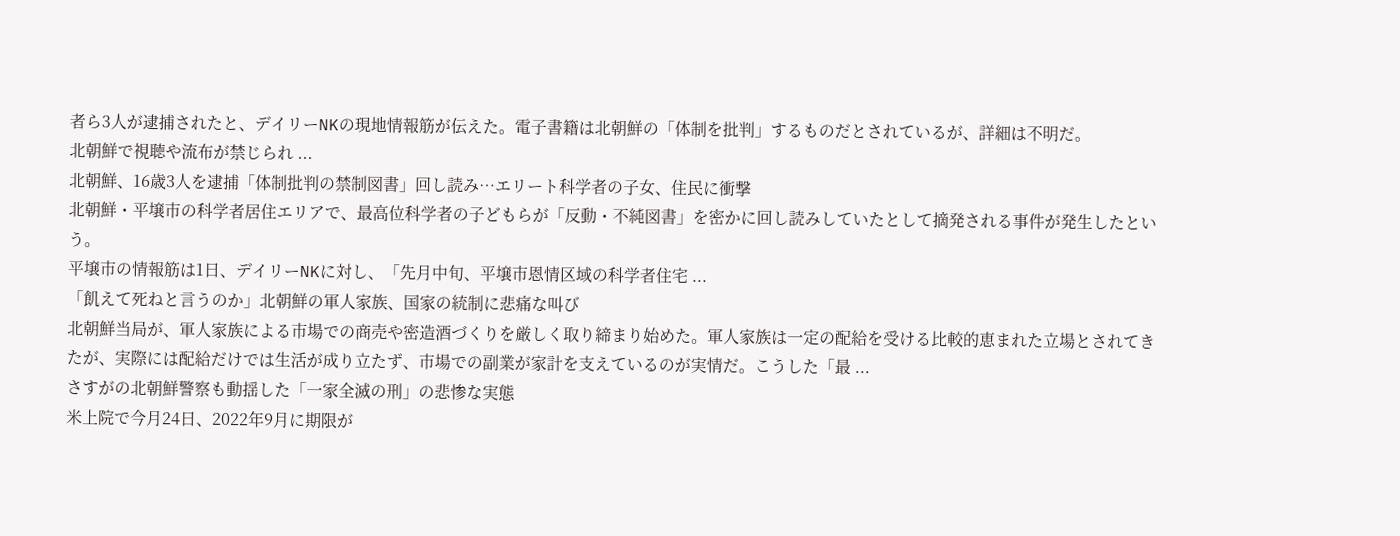者ら3人が逮捕されたと、デイリーNKの現地情報筋が伝えた。電子書籍は北朝鮮の「体制を批判」するものだとされているが、詳細は不明だ。
北朝鮮で視聴や流布が禁じられ ...
北朝鮮、16歳3人を逮捕「体制批判の禁制図書」回し読み…エリート科学者の子女、住民に衝撃
北朝鮮・平壌市の科学者居住エリアで、最高位科学者の子どもらが「反動・不純図書」を密かに回し読みしていたとして摘発される事件が発生したという。
平壌市の情報筋は1日、デイリーNKに対し、「先月中旬、平壌市恩情区域の科学者住宅 ...
「飢えて死ねと言うのか」北朝鮮の軍人家族、国家の統制に悲痛な叫び
北朝鮮当局が、軍人家族による市場での商売や密造酒づくりを厳しく取り締まり始めた。軍人家族は一定の配給を受ける比較的恵まれた立場とされてきたが、実際には配給だけでは生活が成り立たず、市場での副業が家計を支えているのが実情だ。こうした「最 ...
さすがの北朝鮮警察も動揺した「一家全滅の刑」の悲惨な実態
米上院で今月24日、2022年9月に期限が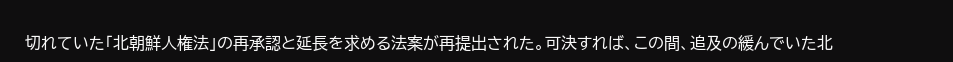切れていた「北朝鮮人権法」の再承認と延長を求める法案が再提出された。可決すれば、この間、追及の緩んでいた北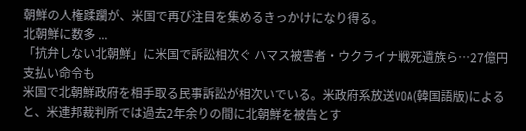朝鮮の人権蹂躙が、米国で再び注目を集めるきっかけになり得る。
北朝鮮に数多 ...
「抗弁しない北朝鮮」に米国で訴訟相次ぐ ハマス被害者・ウクライナ戦死遺族ら…27億円支払い命令も
米国で北朝鮮政府を相手取る民事訴訟が相次いでいる。米政府系放送VOA(韓国語版)によると、米連邦裁判所では過去2年余りの間に北朝鮮を被告とす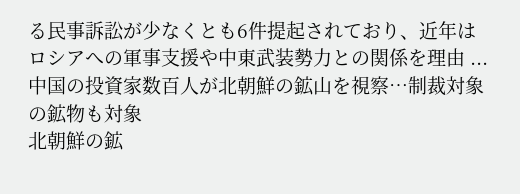る民事訴訟が少なくとも6件提起されており、近年はロシアへの軍事支援や中東武装勢力との関係を理由 ...
中国の投資家数百人が北朝鮮の鉱山を視察…制裁対象の鉱物も対象
北朝鮮の鉱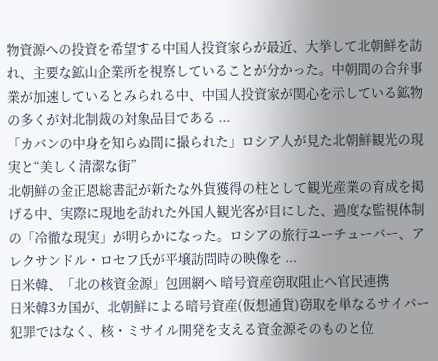物資源への投資を希望する中国人投資家らが最近、大挙して北朝鮮を訪れ、主要な鉱山企業所を視察していることが分かった。中朝間の合弁事業が加速しているとみられる中、中国人投資家が関心を示している鉱物の多くが対北制裁の対象品目である ...
「カバンの中身を知らぬ間に撮られた」ロシア人が見た北朝鮮観光の現実と“美しく清潔な街”
北朝鮮の金正恩総書記が新たな外貨獲得の柱として観光産業の育成を掲げる中、実際に現地を訪れた外国人観光客が目にした、過度な監視体制の「冷徹な現実」が明らかになった。ロシアの旅行ユーチューバー、アレクサンドル・ロセフ氏が平壌訪問時の映像を ...
日米韓、「北の核資金源」包囲網へ 暗号資産窃取阻止へ官民連携
日米韓3カ国が、北朝鮮による暗号資産(仮想通貨)窃取を単なるサイバー犯罪ではなく、核・ミサイル開発を支える資金源そのものと位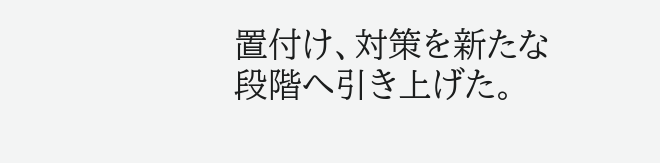置付け、対策を新たな段階へ引き上げた。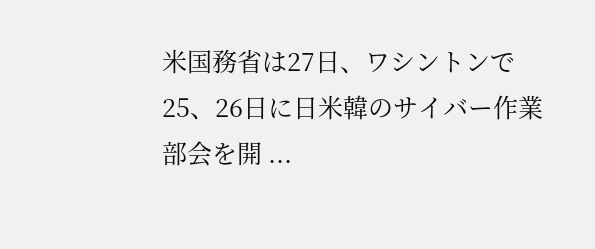米国務省は27日、ワシントンで25、26日に日米韓のサイバー作業部会を開 ...